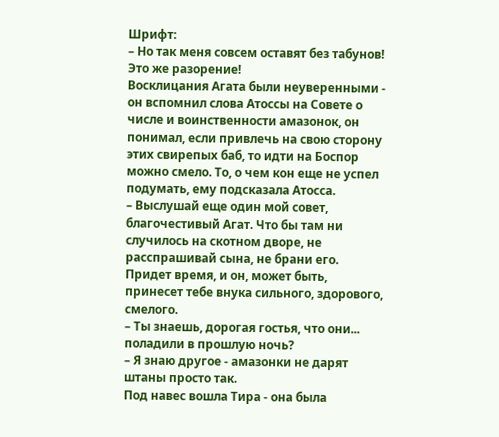Шрифт:
– Но так меня совсем оставят без табунов! Это же разорение!
Восклицания Агата были неуверенными - он вспомнил слова Атоссы на Совете о числе и воинственности амазонок, он понимал, если привлечь на свою сторону этих свирепых баб, то идти на Боспор можно смело. То, о чем кон еще не успел подумать, ему подсказала Атосса.
– Выслушай еще один мой совет, благочестивый Агат. Что бы там ни случилось на скотном дворе, не расспрашивай сына, не брани его. Придет время, и он, может быть, принесет тебе внука сильного, здорового, смелого.
– Ты знаешь, дорогая гостья, что они... поладили в прошлую ночь?
– Я знаю другое - амазонки не дарят штаны просто так.
Под навес вошла Тира - она была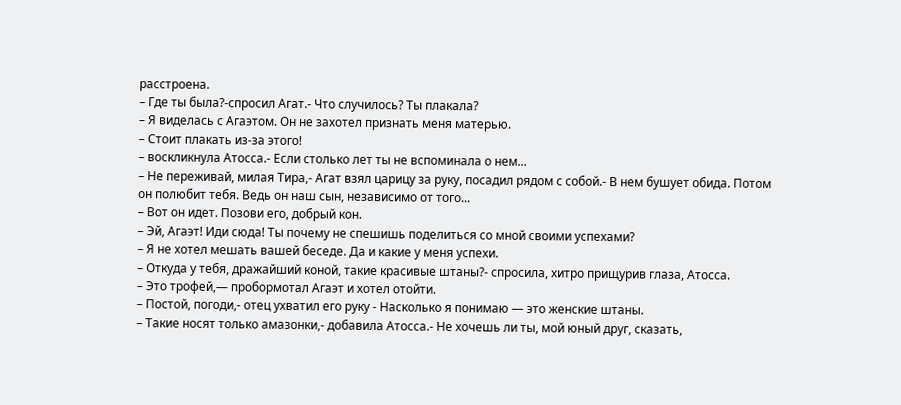расстроена.
– Где ты была?-спросил Агат.- Что случилось? Ты плакала?
– Я виделась с Агаэтом. Он не захотел признать меня матерью.
– Стоит плакать из-за этого!
– воскликнула Атосса.- Если столько лет ты не вспоминала о нем...
– Не переживай, милая Тира,- Агат взял царицу за руку, посадил рядом с собой.- В нем бушует обида. Потом он полюбит тебя. Ведь он наш сын, независимо от того...
– Вот он идет. Позови его, добрый кон.
– Эй, Агаэт! Иди сюда! Ты почему не спешишь поделиться со мной своими успехами?
– Я не хотел мешать вашей беседе. Да и какие у меня успехи.
– Откуда у тебя, дражайший коной, такие красивые штаны?- спросила, хитро прищурив глаза, Атосса.
– Это трофей,— пробормотал Агаэт и хотел отойти.
– Постой, погоди,- отец ухватил его руку - Насколько я понимаю — это женские штаны.
– Такие носят только амазонки,- добавила Атосса.- Не хочешь ли ты, мой юный друг, сказать,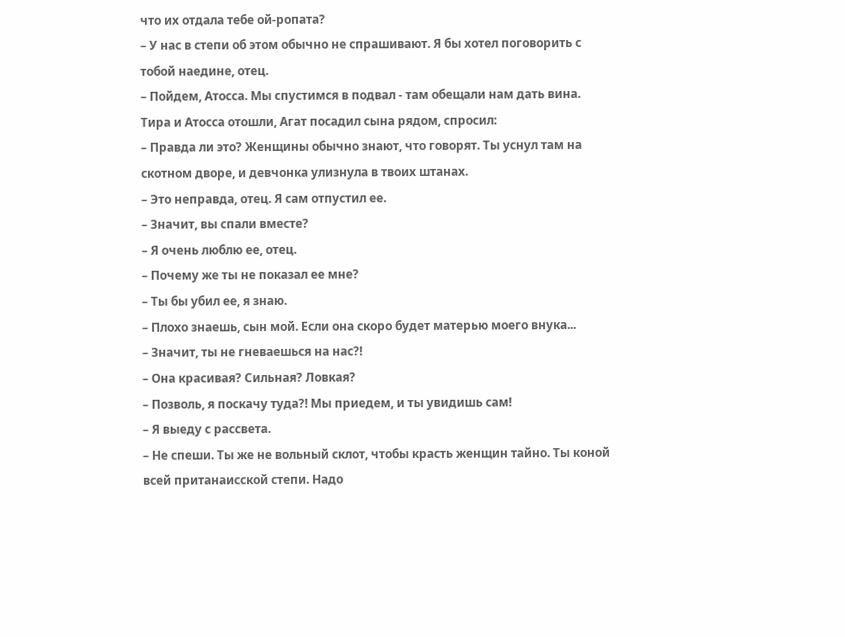что их отдала тебе ой-ропата?
– У нас в степи об этом обычно не спрашивают. Я бы хотел поговорить с тобой наедине, отец.
– Пойдем, Атосса. Мы спустимся в подвал - там обещали нам дать вина.
Тира и Атосса отошли, Агат посадил сына рядом, спросил:
– Правда ли это? Женщины обычно знают, что говорят. Ты уснул там на скотном дворе, и девчонка улизнула в твоих штанах.
– Это неправда, отец. Я сам отпустил ее.
– Значит, вы спали вместе?
– Я очень люблю ее, отец.
– Почему же ты не показал ее мне?
– Ты бы убил ее, я знаю.
– Плохо знаешь, сын мой. Если она скоро будет матерью моего внука...
– Значит, ты не гневаешься на нас?!
– Она красивая? Сильная? Ловкая?
– Позволь, я поскачу туда?! Мы приедем, и ты увидишь сам!
– Я выеду с рассвета.
– Не спеши. Ты же не вольный склот, чтобы красть женщин тайно. Ты коной всей пританаисской степи. Надо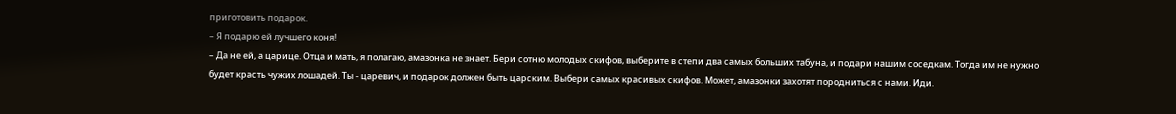приготовить подарок.
– Я подарю ей лучшего коня!
– Да не ей, а царице. Отца и мать, я полагаю, амазонка не знает. Бери сотню молодых скифов, выберите в степи два самых больших табуна, и подари нашим соседкам. Тогда им не нужно будет красть чужих лошадей. Ты - царевич, и подарок должен быть царским. Выбери самых красивых скифов. Может, амазонки захотят породниться с нами. Иди.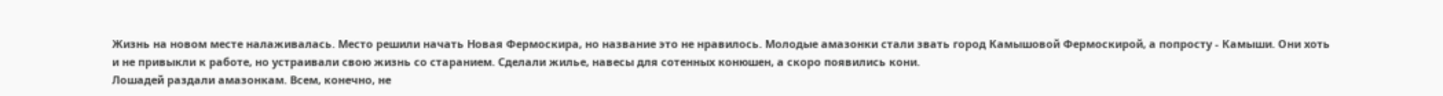Жизнь на новом месте налаживалась. Место решили начать Новая Фермоскира, но название это не нравилось. Молодые амазонки стали звать город Камышовой Фермоскирой, а попросту - Камыши. Они хоть и не привыкли к работе, но устраивали свою жизнь со старанием. Сделали жилье, навесы для сотенных конюшен, а скоро появились кони.
Лошадей раздали амазонкам. Всем, конечно, не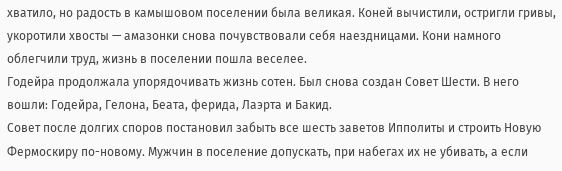хватило, но радость в камышовом поселении была великая. Коней вычистили, остригли гривы, укоротили хвосты — амазонки снова почувствовали себя наездницами. Кони намного облегчили труд, жизнь в поселении пошла веселее.
Годейра продолжала упорядочивать жизнь сотен. Был снова создан Совет Шести. В него вошли: Годейра, Гелона, Беата, ферида, Лаэрта и Бакид.
Совет после долгих споров постановил забыть все шесть заветов Ипполиты и строить Новую Фермоскиру по-новому. Мужчин в поселение допускать, при набегах их не убивать, а если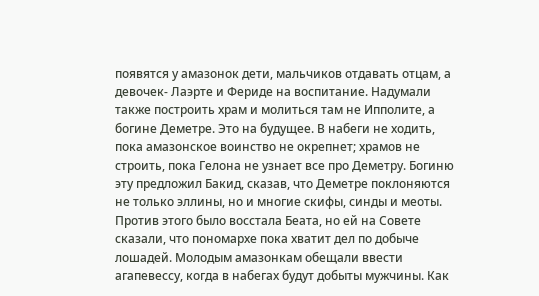появятся у амазонок дети, мальчиков отдавать отцам, а девочек- Лаэрте и Фериде на воспитание. Надумали также построить храм и молиться там не Ипполите, а богине Деметре. Это на будущее. В набеги не ходить, пока амазонское воинство не окрепнет; храмов не строить, пока Гелона не узнает все про Деметру. Богиню эту предложил Бакид, сказав, что Деметре поклоняются не только эллины, но и многие скифы, синды и меоты.
Против этого было восстала Беата, но ей на Совете сказали, что пономархе пока хватит дел по добыче лошадей. Молодым амазонкам обещали ввести агапевессу, когда в набегах будут добыты мужчины. Как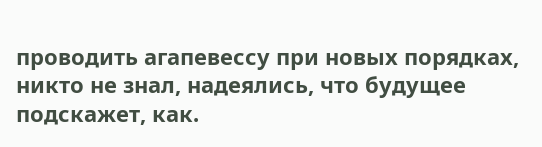проводить агапевессу при новых порядках, никто не знал, надеялись, что будущее подскажет, как.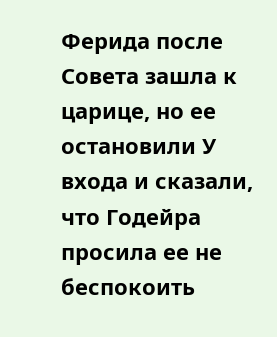Ферида после Совета зашла к царице, но ее остановили У входа и сказали, что Годейра просила ее не беспокоить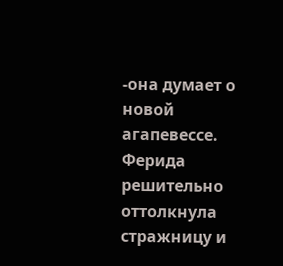-она думает о новой агапевессе. Ферида решительно оттолкнула стражницу и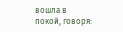вошла в покой, говоря: